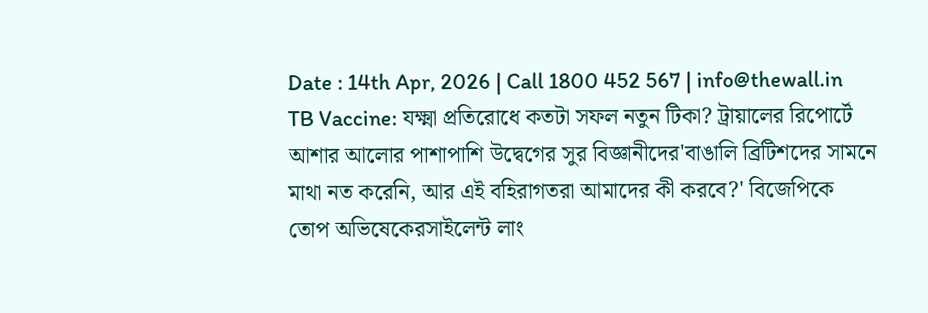Date : 14th Apr, 2026 | Call 1800 452 567 | info@thewall.in
TB Vaccine: যক্ষ্মা প্রতিরোধে কতটা সফল নতুন টিকা? ট্রায়ালের রিপোর্টে আশার আলোর পাশাপাশি উদ্বেগের সুর বিজ্ঞানীদের'বাঙালি ব্রিটিশদের সামনে মাথা নত করেনি, আর এই বহিরাগতরা আমাদের কী করবে?' বিজেপিকে তোপ অভিষেকেরসাইলেন্ট লাং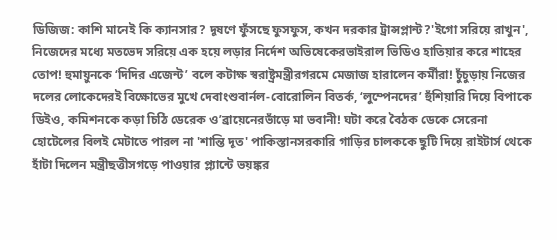ডিজিজ: কাশি মানেই কি ক্যানসার? দূষণে ফুঁসছে ফুসফুস, কখন দরকার ট্রান্সপ্লান্ট?'ইগো সরিয়ে রাখুন', নিজেদের মধ্যে মতভেদ সরিয়ে এক হয়ে লড়ার নির্দেশ অভিষেকেরভাইরাল ভিডিও হাতিয়ার করে শাহের তোপ! হুমায়ুনকে ‘দিদির এজেন্ট’ বলে কটাক্ষ স্বরাষ্ট্রমন্ত্রীরগরমে মেজাজ হারালেন কর্মীরা! চুঁচুড়ায় নিজের দলের লোকেদেরই বিক্ষোভের মুখে দেবাংশুবার্নল-বোরোলিন বিতর্ক, ‘লুম্পেনদের’ হুঁশিয়ারি দিয়ে বিপাকে ডিইও, কমিশনকে কড়া চিঠি ডেরেক ও’ব্রায়েনেরভাঁড়ে মা ভবানী! ঘটা করে বৈঠক ডেকে সেরেনা হোটেলের বিলই মেটাতে পারল না 'শান্তি দূত' পাকিস্তানসরকারি গাড়ির চালককে ছুটি দিয়ে রাইটার্স থেকে হাঁটা দিলেন মন্ত্রীছত্তীসগড়ে পাওয়ার প্ল্যান্টে ভয়ঙ্কর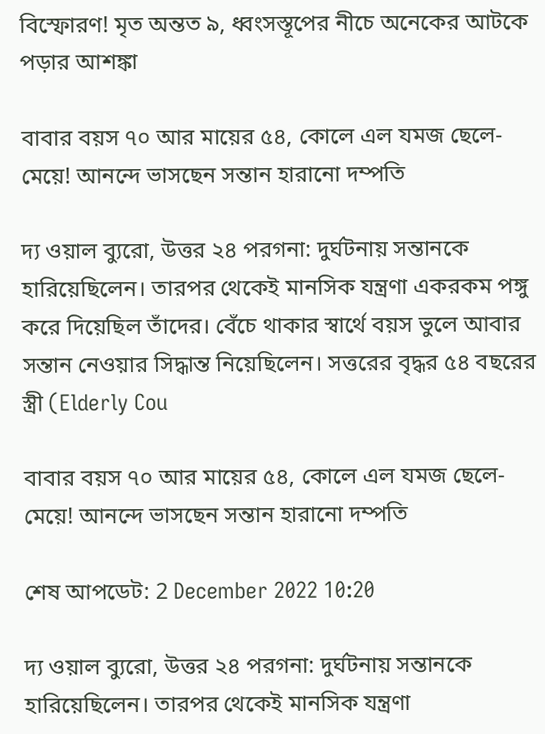বিস্ফোরণ! মৃত অন্তত ৯, ধ্বংসস্তূপের নীচে অনেকের আটকে পড়ার আশঙ্কা

বাবার বয়স ৭০ আর মায়ের ৫৪, কোলে এল যমজ ছেলে-মেয়ে! আনন্দে ভাসছেন সন্তান হারানো দম্পতি

দ্য ওয়াল ব্যুরো, উত্তর ২৪ পরগনা: দুর্ঘটনায় সন্তানকে হারিয়েছিলেন। তারপর থেকেই মানসিক যন্ত্রণা একরকম পঙ্গু করে দিয়েছিল তাঁদের। বেঁচে থাকার স্বার্থে বয়স ভুলে আবার সন্তান নেওয়ার সিদ্ধান্ত নিয়েছিলেন। সত্তরের বৃদ্ধর ৫৪ বছরের স্ত্রী (Elderly Cou

বাবার বয়স ৭০ আর মায়ের ৫৪, কোলে এল যমজ ছেলে-মেয়ে! আনন্দে ভাসছেন সন্তান হারানো দম্পতি

শেষ আপডেট: 2 December 2022 10:20

দ্য ওয়াল ব্যুরো, উত্তর ২৪ পরগনা: দুর্ঘটনায় সন্তানকে হারিয়েছিলেন। তারপর থেকেই মানসিক যন্ত্রণা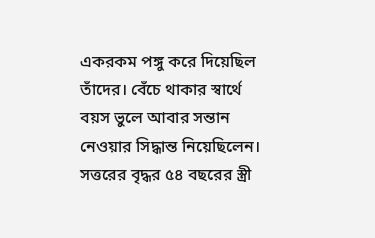একরকম পঙ্গু করে দিয়েছিল তাঁদের। বেঁচে থাকার স্বার্থে বয়স ভুলে আবার সন্তান নেওয়ার সিদ্ধান্ত নিয়েছিলেন। সত্তরের বৃদ্ধর ৫৪ বছরের স্ত্রী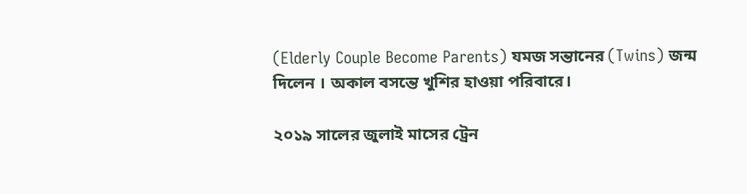(Elderly Couple Become Parents) যমজ সন্তানের (Twins) জন্ম দিলেন । অকাল বসন্তে খুশির হাওয়া পরিবারে।

২০১৯ সালের জুলাই মাসের ট্রেন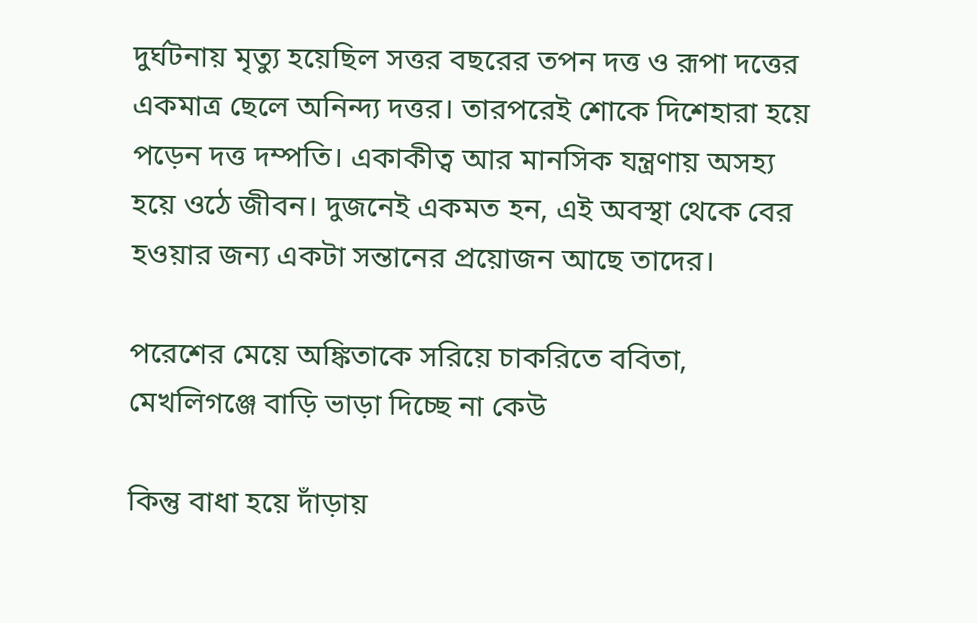দুর্ঘটনায় মৃত্যু হয়েছিল সত্তর বছরের তপন দত্ত ও রূপা দত্তের একমাত্র ছেলে অনিন্দ্য দত্তর। তারপরেই শোকে দিশেহারা হয়ে পড়েন দত্ত দম্পতি। একাকীত্ব আর মানসিক যন্ত্রণায় অসহ্য হয়ে ওঠে জীবন। দুজনেই একমত হন, এই অবস্থা থেকে বের হওয়ার জন্য একটা সন্তানের প্রয়োজন আছে তাদের।

পরেশের মেয়ে অঙ্কিতাকে সরিয়ে চাকরিতে ববিতা, মেখলিগঞ্জে বাড়ি ভাড়া দিচ্ছে না কেউ

কিন্তু বাধা হয়ে দাঁড়ায়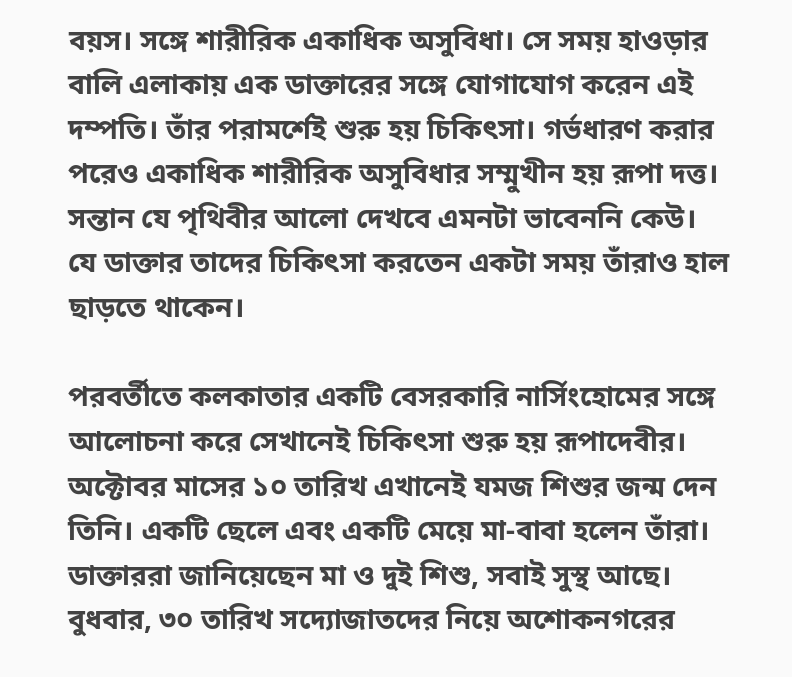বয়স। সঙ্গে শারীরিক একাধিক অসুবিধা। সে সময় হাওড়ার বালি এলাকায় এক ডাক্তারের সঙ্গে যোগাযোগ করেন এই দম্পতি। তাঁর পরামর্শেই শুরু হয় চিকিৎসা। গর্ভধারণ করার পরেও একাধিক শারীরিক অসুবিধার সম্মুখীন হয় রূপা দত্ত। সন্তান যে পৃথিবীর আলো দেখবে এমনটা ভাবেননি কেউ। যে ডাক্তার তাদের চিকিৎসা করতেন একটা সময় তাঁরাও হাল ছাড়তে থাকেন।

পরবর্তীতে কলকাতার একটি বেসরকারি নার্সিংহোমের সঙ্গে আলোচনা করে সেখানেই চিকিৎসা শুরু হয় রূপাদেবীর। অক্টোবর মাসের ১০ তারিখ এখানেই যমজ শিশুর জন্ম দেন তিনি। একটি ছেলে এবং একটি মেয়ে মা-বাবা হলেন তাঁরা। ডাক্তাররা জানিয়েছেন মা ও দুই শিশু, সবাই সুস্থ আছে। বুধবার, ৩০ তারিখ সদ্যোজাতদের নিয়ে অশোকনগরের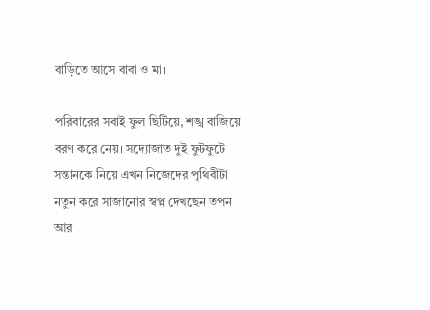বাড়িতে আসে বাবা ও মা।

পরিবারের সবাই ফুল ছিটিয়ে, শঙ্খ বাজিয়ে বরণ করে নেয়। সদ্যোজাত দুই ফুটফুটে সন্তানকে নিয়ে এখন নিজেদের পৃথিবীটা নতুন করে সাজানোর স্বপ্ন দেখছেন তপন আর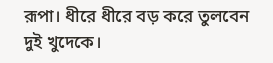রূপা। ধীরে ধীরে বড় করে তুলবেন দুই খুদেকে।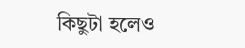কিছুটা হলেও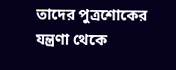তাদের পুত্রশোকের যন্ত্রণা থেকে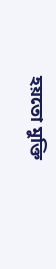হয়তো মুক্তি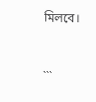মিলবে।


```